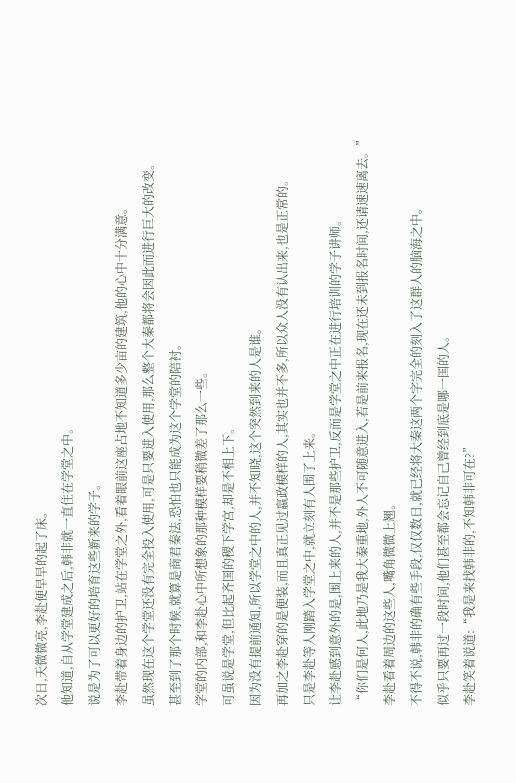次日,天微微亮,李赴便早早的起了床。
他知道,自从学堂建成之后,韩非就一直住在学堂之中。
说是为了可以更好的培育这些新来的学子。
李赴带着身边的护卫,站在学堂之外,看着眼前这座占地不知道多少亩的建筑,他的心中十分满意。
虽然现在这个学堂还没有完全投入使用,可是只要进入使用,那么整个大秦都将会因此而进行巨大的改变。
甚至到了那个时候,就算是商君秦法,恐怕也只能成为这个学堂的陪衬。
学堂的内部,和李赴心中所想象的那种模样要稍微差了那么一些。
可虽说是学堂,但比起齐国的稷下学宫,却是不相上下。
因为没有提前通知,所以学堂之中的人,并不知晓,这个突然到来的人是谁。
再加之李赴穿的是便装,而且真正见过嬴政模样的人,其实也并不多,所以众人没有认出来,也是正常的。
只是李赴等人刚踏入学堂之中,就立刻有人围了上来。
让李赴感到意外的是,围上来的人,并不是那些护卫,反而是学堂之中正在进行培训的学子讲师。
“你们是何人,此地乃是我大秦重地,外人不可随意进入,若是前来报名,现在还未到报名时间,还请速速离去。”
李赴看着周边的这些人,嘴角微微上翘。
不得不说,韩非的确有些手段,仅仅数日,就已经将大秦这两个字完全的刻入了这群人的脑海之中。
似乎只要再过一段时间,他们甚至都会忘记自己曾经到底是哪一国的人。
李赴笑着说道:“我是来找韩非的,不知韩非可在?”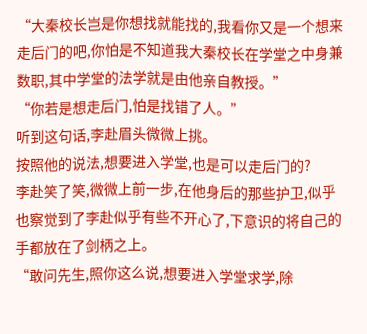“大秦校长岂是你想找就能找的,我看你又是一个想来走后门的吧,你怕是不知道我大秦校长在学堂之中身兼数职,其中学堂的法学就是由他亲自教授。”
“你若是想走后门,怕是找错了人。”
听到这句话,李赴眉头微微上挑。
按照他的说法,想要进入学堂,也是可以走后门的?
李赴笑了笑,微微上前一步,在他身后的那些护卫,似乎也察觉到了李赴似乎有些不开心了,下意识的将自己的手都放在了剑柄之上。
“敢问先生,照你这么说,想要进入学堂求学,除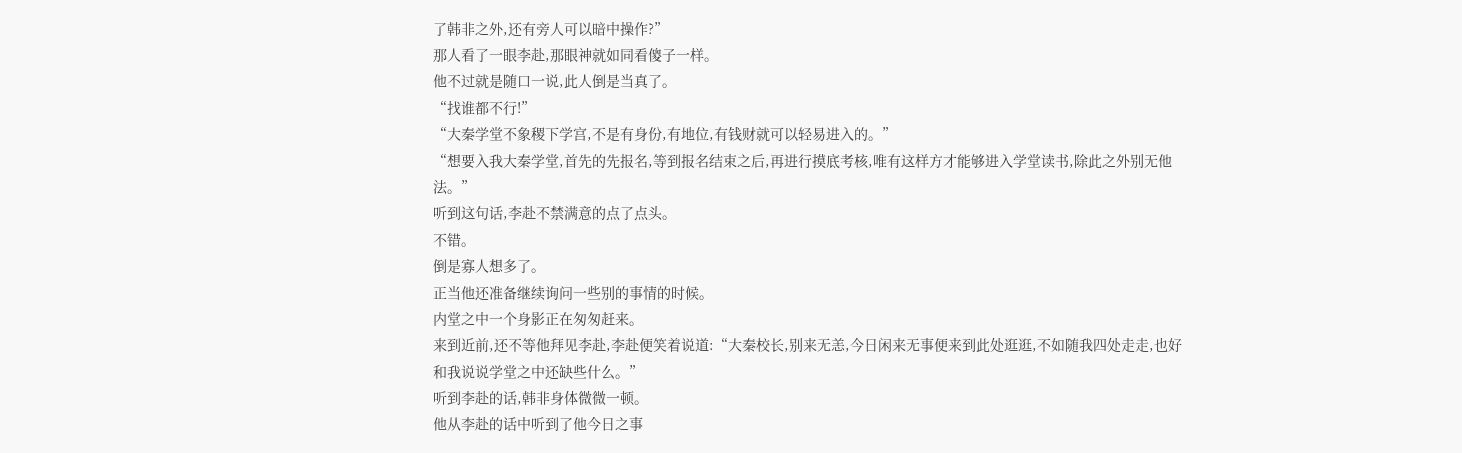了韩非之外,还有旁人可以暗中操作?”
那人看了一眼李赴,那眼神就如同看傻子一样。
他不过就是随口一说,此人倒是当真了。
“找谁都不行!”
“大秦学堂不象稷下学宫,不是有身份,有地位,有钱财就可以轻易进入的。”
“想要入我大秦学堂,首先的先报名,等到报名结束之后,再进行摸底考核,唯有这样方才能够进入学堂读书,除此之外别无他法。”
听到这句话,李赴不禁满意的点了点头。
不错。
倒是寡人想多了。
正当他还准备继续询问一些别的事情的时候。
内堂之中一个身影正在匆匆赶来。
来到近前,还不等他拜见李赴,李赴便笑着说道:“大秦校长,别来无恙,今日闲来无事便来到此处逛逛,不如随我四处走走,也好和我说说学堂之中还缺些什么。”
听到李赴的话,韩非身体微微一顿。
他从李赴的话中听到了他今日之事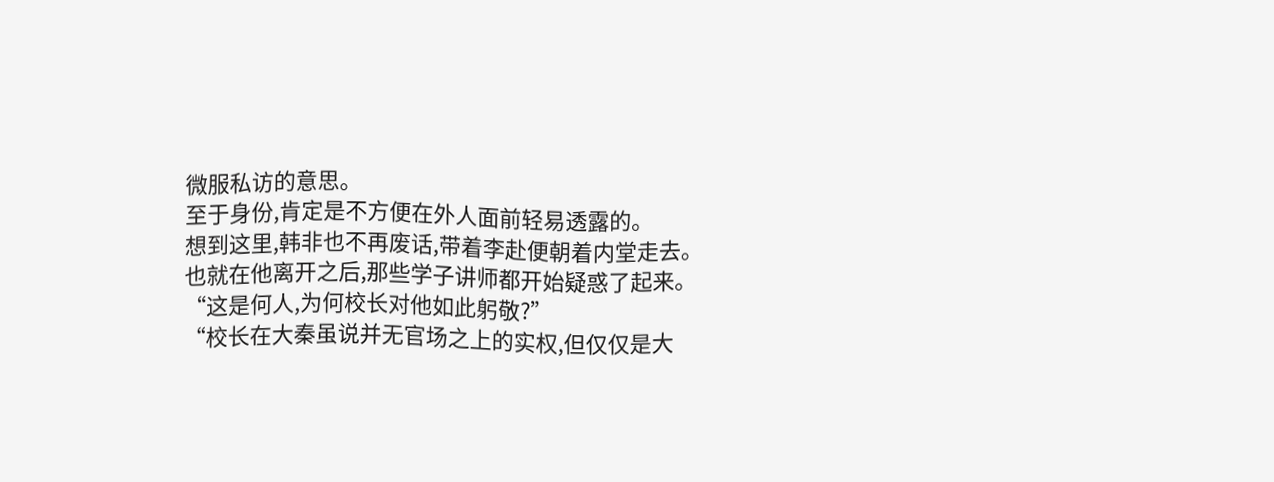微服私访的意思。
至于身份,肯定是不方便在外人面前轻易透露的。
想到这里,韩非也不再废话,带着李赴便朝着内堂走去。
也就在他离开之后,那些学子讲师都开始疑惑了起来。
“这是何人,为何校长对他如此躬敬?”
“校长在大秦虽说并无官场之上的实权,但仅仅是大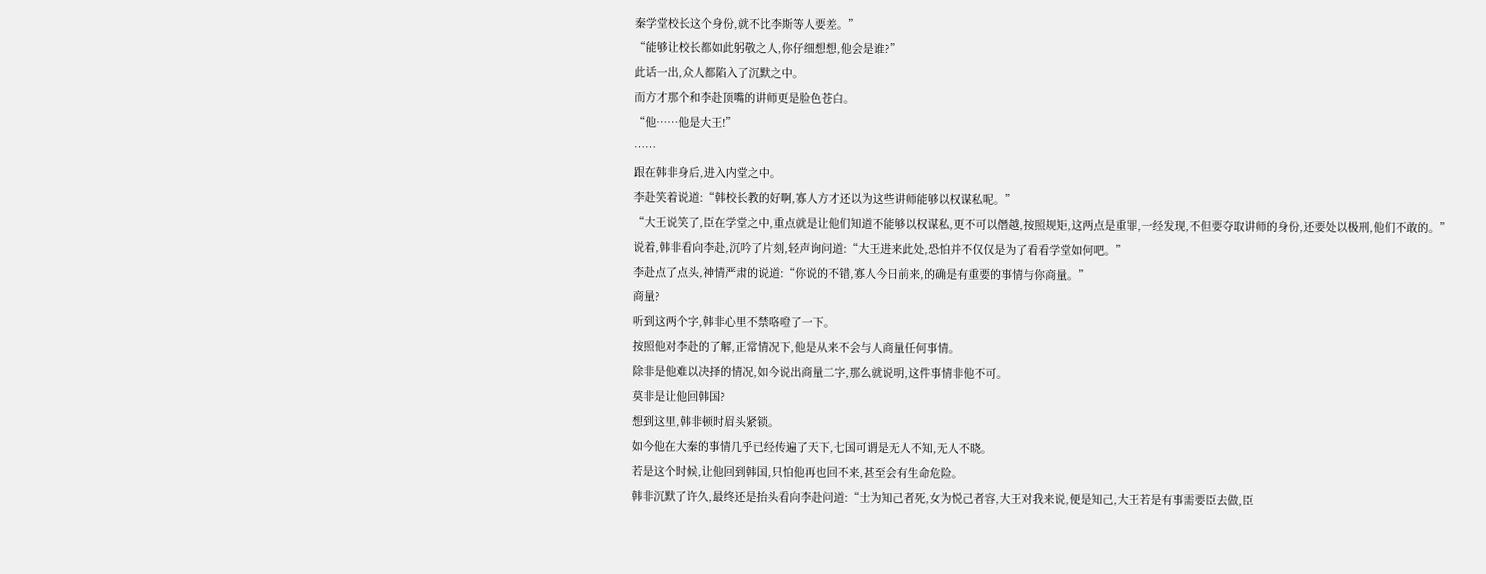秦学堂校长这个身份,就不比李斯等人要差。”
“能够让校长都如此躬敬之人,你仔细想想,他会是谁?”
此话一出,众人都陷入了沉默之中。
而方才那个和李赴顶嘴的讲师更是脸色苍白。
“他……他是大王!”
……
跟在韩非身后,进入内堂之中。
李赴笑着说道:“韩校长教的好啊,寡人方才还以为这些讲师能够以权谋私呢。”
“大王说笑了,臣在学堂之中,重点就是让他们知道不能够以权谋私,更不可以僭越,按照规矩,这两点是重罪,一经发现,不但要夺取讲师的身份,还要处以极刑,他们不敢的。”
说着,韩非看向李赴,沉吟了片刻,轻声询问道:“大王进来此处,恐怕并不仅仅是为了看看学堂如何吧。”
李赴点了点头,神情严肃的说道:“你说的不错,寡人今日前来,的确是有重要的事情与你商量。”
商量?
听到这两个字,韩非心里不禁咯噔了一下。
按照他对李赴的了解,正常情况下,他是从来不会与人商量任何事情。
除非是他难以决择的情况,如今说出商量二字,那么就说明,这件事情非他不可。
莫非是让他回韩国?
想到这里,韩非顿时眉头紧锁。
如今他在大秦的事情几乎已经传遍了天下,七国可谓是无人不知,无人不晓。
若是这个时候,让他回到韩国,只怕他再也回不来,甚至会有生命危险。
韩非沉默了许久,最终还是抬头看向李赴问道:“士为知己者死,女为悦己者容,大王对我来说,便是知己,大王若是有事需要臣去做,臣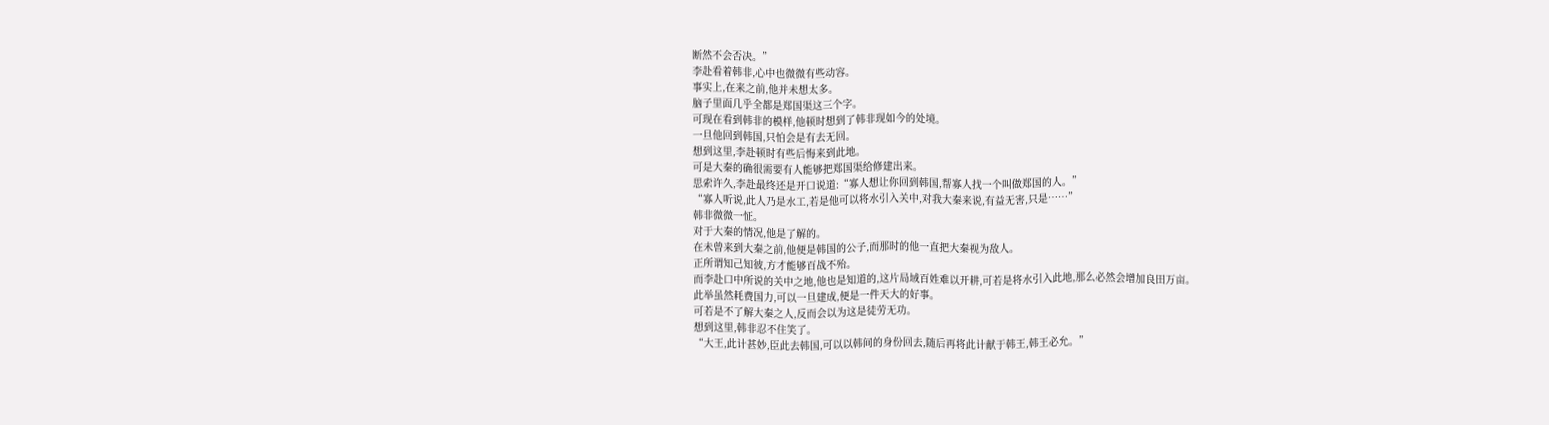断然不会否决。”
李赴看着韩非,心中也微微有些动容。
事实上,在来之前,他并未想太多。
脑子里面几乎全都是郑国渠这三个字。
可现在看到韩非的模样,他顿时想到了韩非现如今的处境。
一旦他回到韩国,只怕会是有去无回。
想到这里,李赴顿时有些后悔来到此地。
可是大秦的确很需要有人能够把郑国渠给修建出来。
思索许久,李赴最终还是开口说道:“寡人想让你回到韩国,帮寡人找一个叫做郑国的人。”
“寡人听说,此人乃是水工,若是他可以将水引入关中,对我大秦来说,有益无害,只是……”
韩非微微一怔。
对于大秦的情况,他是了解的。
在未曾来到大秦之前,他便是韩国的公子,而那时的他一直把大秦视为敌人。
正所谓知己知彼,方才能够百战不殆。
而李赴口中所说的关中之地,他也是知道的,这片局域百姓难以开耕,可若是将水引入此地,那么必然会增加良田万亩。
此举虽然耗费国力,可以一旦建成,便是一件天大的好事。
可若是不了解大秦之人,反而会以为这是徒劳无功。
想到这里,韩非忍不住笑了。
“大王,此计甚妙,臣此去韩国,可以以韩间的身份回去,随后再将此计献于韩王,韩王必允。”